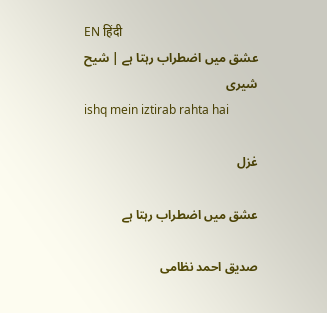EN हिंदी
عشق میں اضطراب رہتا ہے | شیح شیری
ishq mein iztirab rahta hai

غزل

عشق میں اضطراب رہتا ہے

صدیق احمد نظامی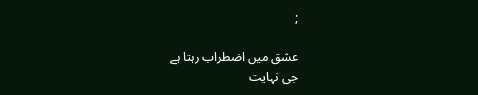;

عشق میں اضطراب رہتا ہے
جی نہایت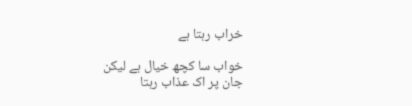خراب رہتا ہے

خواب سا کچھ خیال ہے لیکن
جان پر اک عذاب رہتا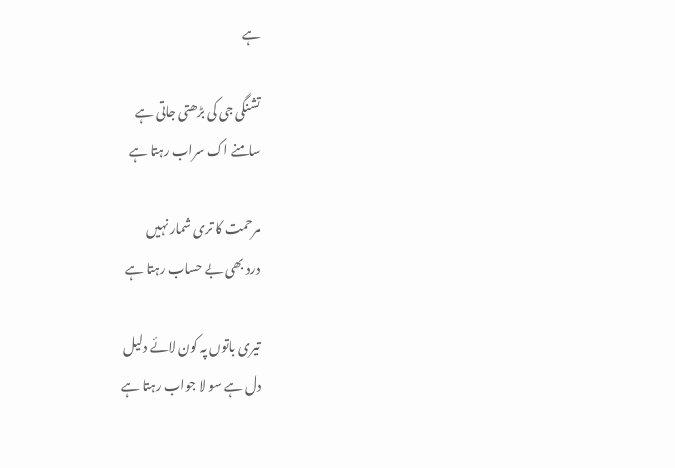ہے

تشنگی جی کی بڑھتی جاتی ہے
سامنے اک سراب رہتا ہے

مرحمت کا تری شمار نہیں
درد بھی بے حساب رہتا ہے

تیری باتوں پہ کون لائے دلیل
دل ہے سو لا جواب رہتا ہے